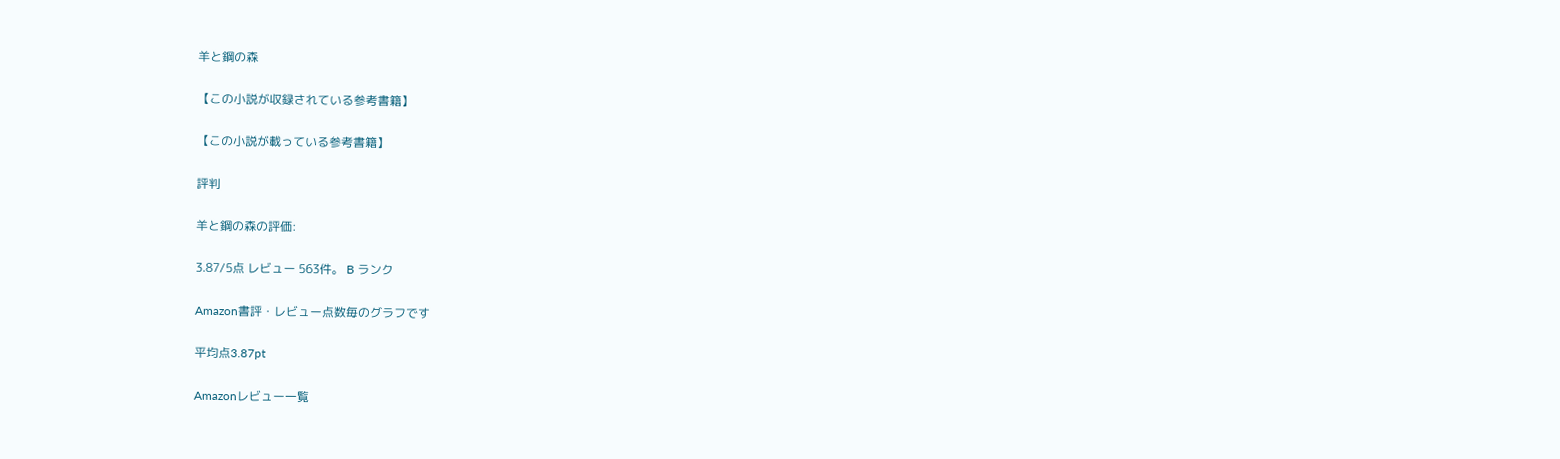羊と鋼の森

【この小説が収録されている参考書籍】

【この小説が載っている参考書籍】

評判

羊と鋼の森の評価:

3.87/5点 レビュー 563件。 B ランク

Amazon書評・レビュー点数毎のグラフです

平均点3.87pt

Amazonレビュー一覧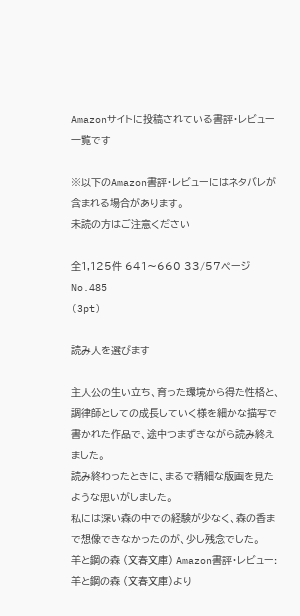Amazonサイトに投稿されている書評・レビュー一覧です

※以下のAmazon書評・レビューにはネタバレが含まれる場合があります。
未読の方はご注意ください

全1,125件 641〜660 33/57ページ
No.485
(3pt)

読み人を選びます

主人公の生い立ち、育った環境から得た性格と、調律師としての成長していく様を細かな描写で書かれた作品で、途中つまずきながら読み終えました。
読み終わったときに、まるで精細な版画を見たような思いがしました。
私には深い森の中での経験が少なく、森の香まで想像できなかったのが、少し残念でした。
羊と鋼の森 (文春文庫) Amazon書評・レビュー: 羊と鋼の森 (文春文庫)より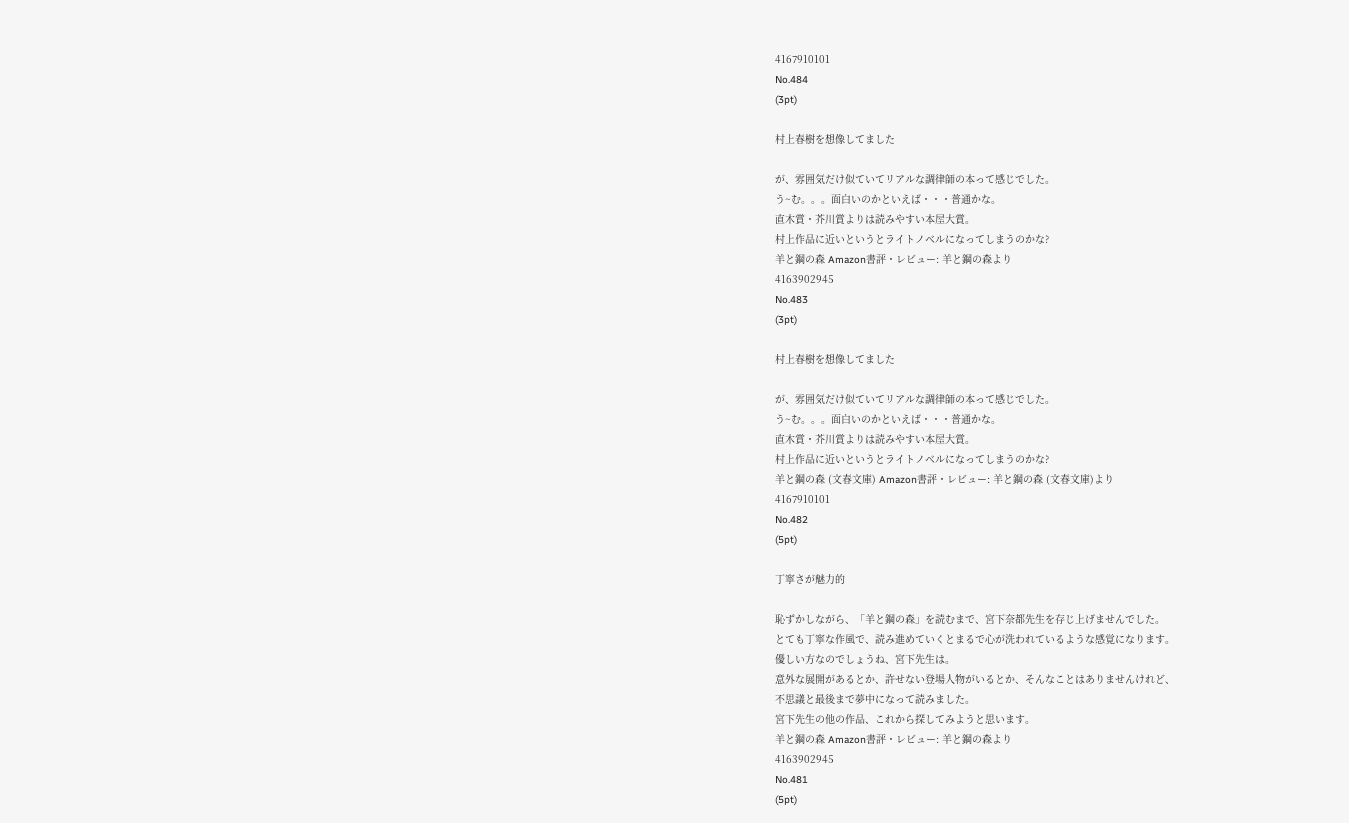4167910101
No.484
(3pt)

村上春樹を想像してました

が、雰囲気だけ似ていてリアルな調律師の本って感じでした。
う~む。。。面白いのかといえば・・・普通かな。
直木賞・芥川賞よりは読みやすい本屋大賞。
村上作品に近いというとライトノベルになってしまうのかな?
羊と鋼の森 Amazon書評・レビュー: 羊と鋼の森より
4163902945
No.483
(3pt)

村上春樹を想像してました

が、雰囲気だけ似ていてリアルな調律師の本って感じでした。
う~む。。。面白いのかといえば・・・普通かな。
直木賞・芥川賞よりは読みやすい本屋大賞。
村上作品に近いというとライトノベルになってしまうのかな?
羊と鋼の森 (文春文庫) Amazon書評・レビュー: 羊と鋼の森 (文春文庫)より
4167910101
No.482
(5pt)

丁寧さが魅力的

恥ずかしながら、「羊と鋼の森」を読むまで、宮下奈都先生を存じ上げませんでした。
とても丁寧な作風で、読み進めていくとまるで心が洗われているような感覚になります。
優しい方なのでしょうね、宮下先生は。
意外な展開があるとか、許せない登場人物がいるとか、そんなことはありませんけれど、
不思議と最後まで夢中になって読みました。
宮下先生の他の作品、これから探してみようと思います。
羊と鋼の森 Amazon書評・レビュー: 羊と鋼の森より
4163902945
No.481
(5pt)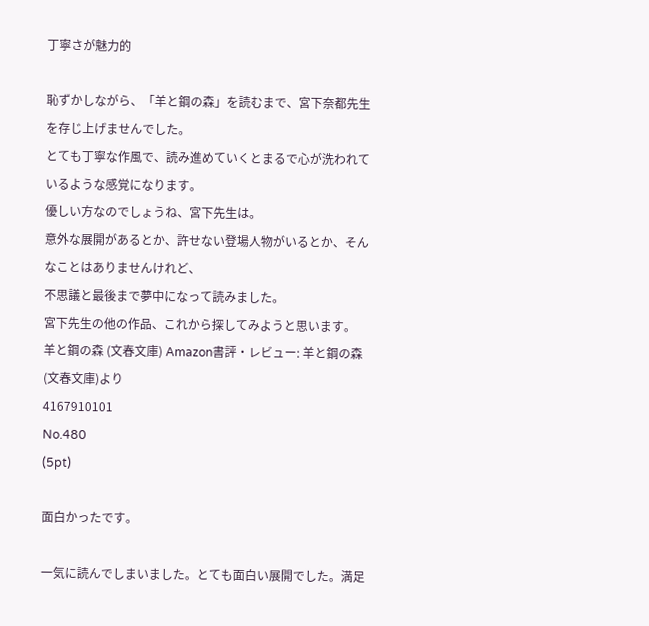丁寧さが魅力的

恥ずかしながら、「羊と鋼の森」を読むまで、宮下奈都先生を存じ上げませんでした。
とても丁寧な作風で、読み進めていくとまるで心が洗われているような感覚になります。
優しい方なのでしょうね、宮下先生は。
意外な展開があるとか、許せない登場人物がいるとか、そんなことはありませんけれど、
不思議と最後まで夢中になって読みました。
宮下先生の他の作品、これから探してみようと思います。
羊と鋼の森 (文春文庫) Amazon書評・レビュー: 羊と鋼の森 (文春文庫)より
4167910101
No.480
(5pt)

面白かったです。

一気に読んでしまいました。とても面白い展開でした。満足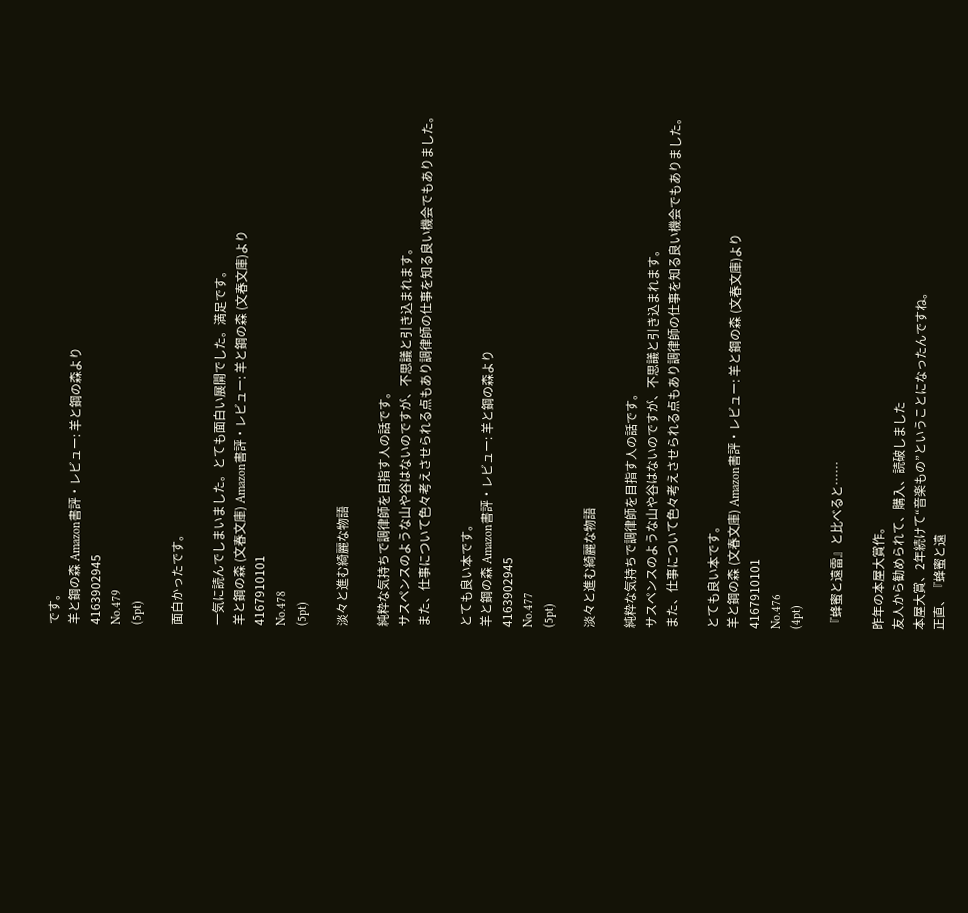です。
羊と鋼の森 Amazon書評・レビュー: 羊と鋼の森より
4163902945
No.479
(5pt)

面白かったです。

一気に読んでしまいました。とても面白い展開でした。満足です。
羊と鋼の森 (文春文庫) Amazon書評・レビュー: 羊と鋼の森 (文春文庫)より
4167910101
No.478
(5pt)

淡々と進む綺麗な物語

純粋な気持ちで調律師を目指す人の話です。
サスペンスのような山や谷はないのですが、不思議と引き込まれます。
また、仕事について色々考えさせられる点もあり調律師の仕事を知る良い機会でもありました。

とても良い本です。
羊と鋼の森 Amazon書評・レビュー: 羊と鋼の森より
4163902945
No.477
(5pt)

淡々と進む綺麗な物語

純粋な気持ちで調律師を目指す人の話です。
サスペンスのような山や谷はないのですが、不思議と引き込まれます。
また、仕事について色々考えさせられる点もあり調律師の仕事を知る良い機会でもありました。

とても良い本です。
羊と鋼の森 (文春文庫) Amazon書評・レビュー: 羊と鋼の森 (文春文庫)より
4167910101
No.476
(4pt)

『蜂蜜と遠雷』と比べると……

昨年の本屋大賞作。
友人から勧められて、購入、読破しました
本屋大賞、2年続けて“音楽もの”ということになったんですね。
正直、『蜂蜜と遠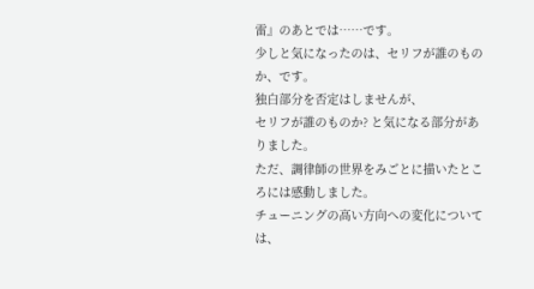雷』のあとでは……です。
少しと気になったのは、セリフが誰のものか、です。
独白部分を否定はしませんが、
セリフが誰のものか? と気になる部分がありました。
ただ、調律師の世界をみごとに描いたところには感動しました。
チューニングの高い方向への変化については、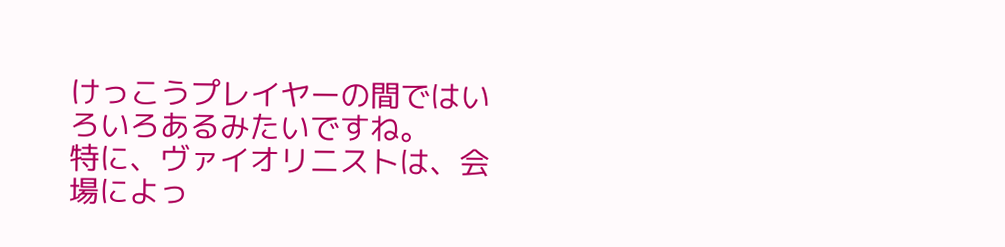けっこうプレイヤーの間ではいろいろあるみたいですね。
特に、ヴァイオリニストは、会場によっ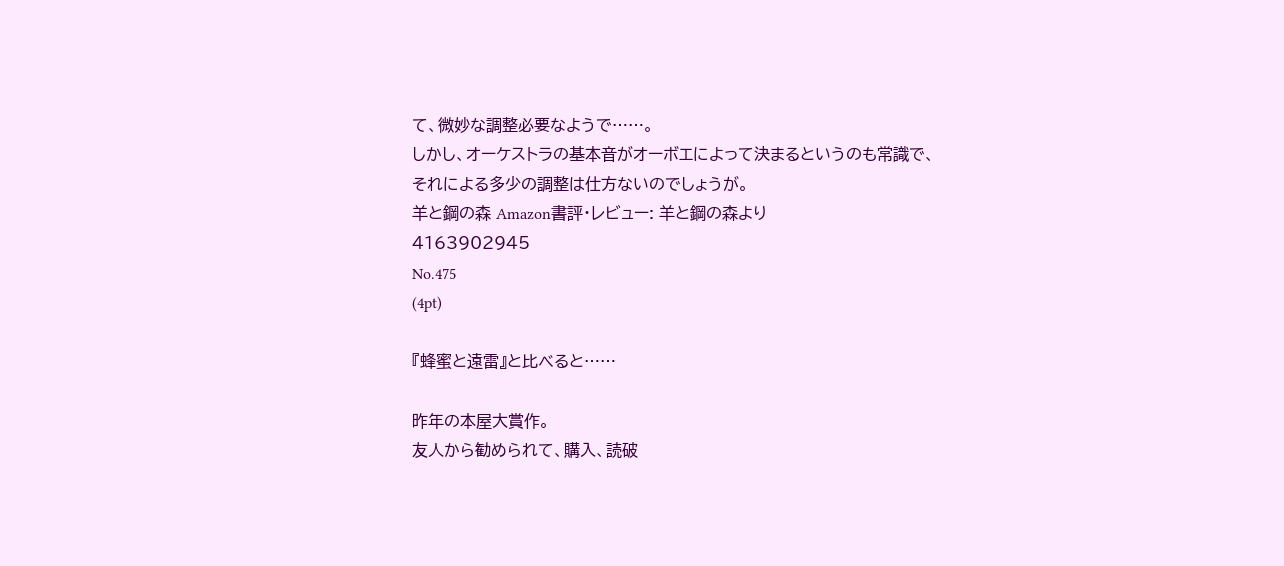て、微妙な調整必要なようで……。
しかし、オーケストラの基本音がオーボエによって決まるというのも常識で、
それによる多少の調整は仕方ないのでしょうが。
羊と鋼の森 Amazon書評・レビュー: 羊と鋼の森より
4163902945
No.475
(4pt)

『蜂蜜と遠雷』と比べると……

昨年の本屋大賞作。
友人から勧められて、購入、読破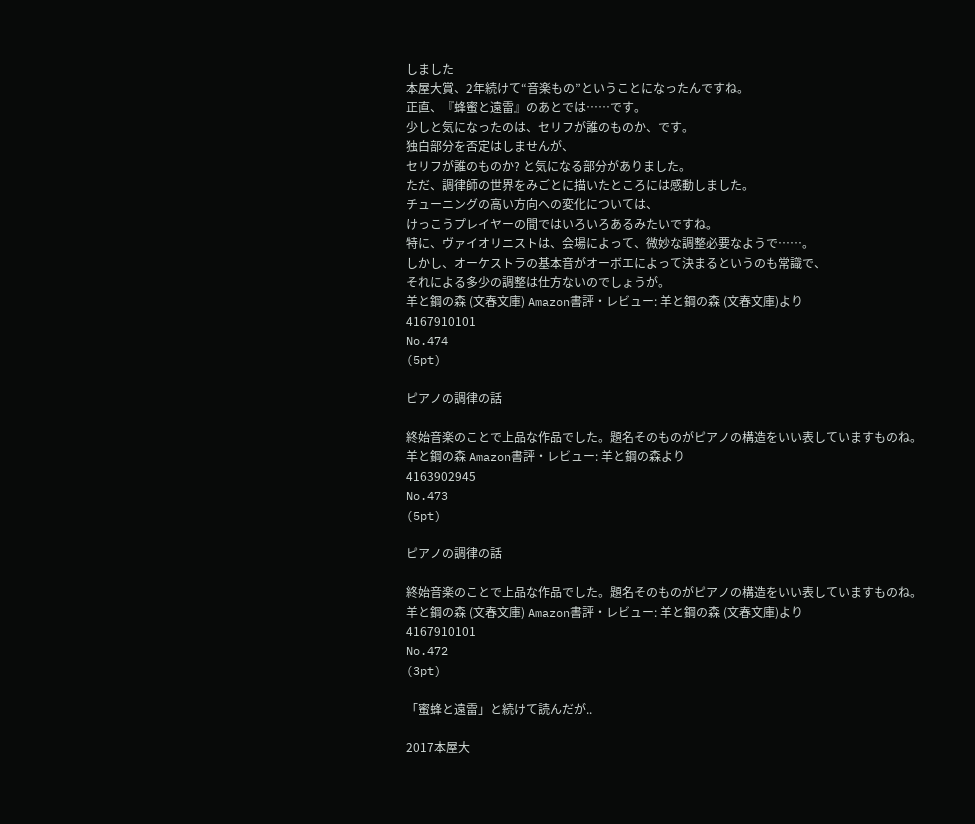しました
本屋大賞、2年続けて“音楽もの”ということになったんですね。
正直、『蜂蜜と遠雷』のあとでは……です。
少しと気になったのは、セリフが誰のものか、です。
独白部分を否定はしませんが、
セリフが誰のものか? と気になる部分がありました。
ただ、調律師の世界をみごとに描いたところには感動しました。
チューニングの高い方向への変化については、
けっこうプレイヤーの間ではいろいろあるみたいですね。
特に、ヴァイオリニストは、会場によって、微妙な調整必要なようで……。
しかし、オーケストラの基本音がオーボエによって決まるというのも常識で、
それによる多少の調整は仕方ないのでしょうが。
羊と鋼の森 (文春文庫) Amazon書評・レビュー: 羊と鋼の森 (文春文庫)より
4167910101
No.474
(5pt)

ピアノの調律の話

終始音楽のことで上品な作品でした。題名そのものがピアノの構造をいい表していますものね。
羊と鋼の森 Amazon書評・レビュー: 羊と鋼の森より
4163902945
No.473
(5pt)

ピアノの調律の話

終始音楽のことで上品な作品でした。題名そのものがピアノの構造をいい表していますものね。
羊と鋼の森 (文春文庫) Amazon書評・レビュー: 羊と鋼の森 (文春文庫)より
4167910101
No.472
(3pt)

「蜜蜂と遠雷」と続けて読んだが..

2017本屋大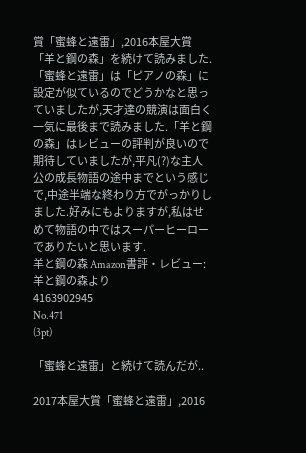賞「蜜蜂と遠雷」,2016本屋大賞「羊と鋼の森」を続けて読みました.「蜜蜂と遠雷」は「ピアノの森」に設定が似ているのでどうかなと思っていましたが,天才達の競演は面白く一気に最後まで読みました.「羊と鋼の森」はレビューの評判が良いので期待していましたが,平凡(?)な主人公の成長物語の途中までという感じで,中途半端な終わり方でがっかりしました.好みにもよりますが,私はせめて物語の中ではスーパーヒーローでありたいと思います.
羊と鋼の森 Amazon書評・レビュー: 羊と鋼の森より
4163902945
No.471
(3pt)

「蜜蜂と遠雷」と続けて読んだが..

2017本屋大賞「蜜蜂と遠雷」,2016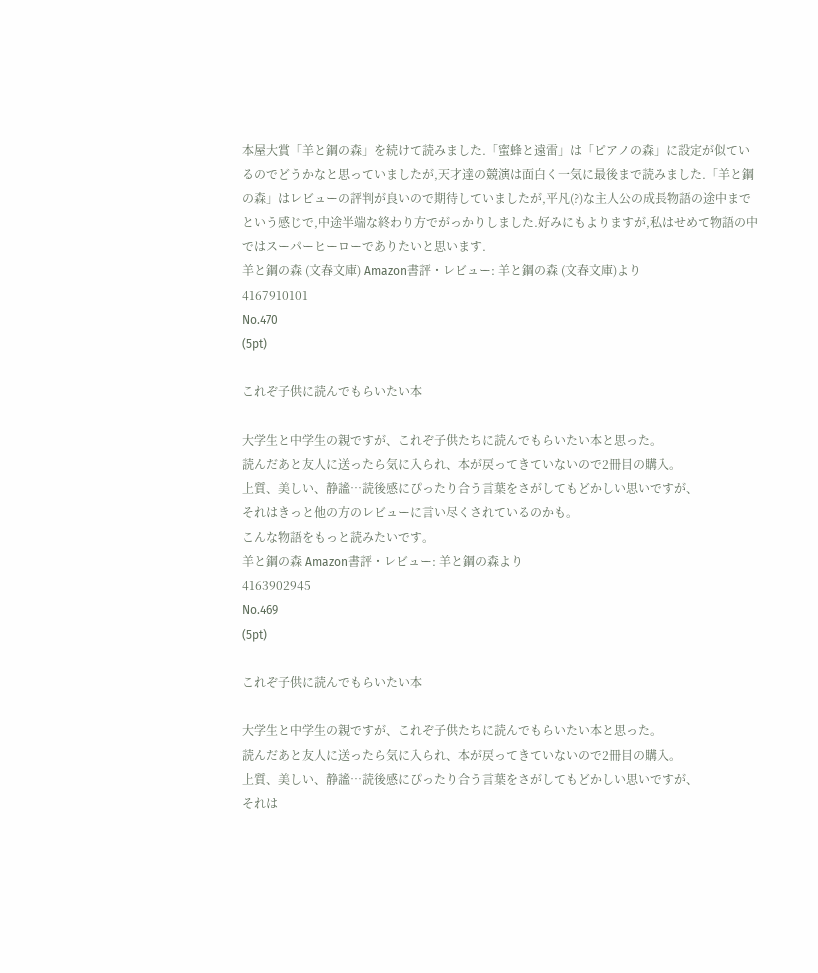本屋大賞「羊と鋼の森」を続けて読みました.「蜜蜂と遠雷」は「ピアノの森」に設定が似ているのでどうかなと思っていましたが,天才達の競演は面白く一気に最後まで読みました.「羊と鋼の森」はレビューの評判が良いので期待していましたが,平凡(?)な主人公の成長物語の途中までという感じで,中途半端な終わり方でがっかりしました.好みにもよりますが,私はせめて物語の中ではスーパーヒーローでありたいと思います.
羊と鋼の森 (文春文庫) Amazon書評・レビュー: 羊と鋼の森 (文春文庫)より
4167910101
No.470
(5pt)

これぞ子供に読んでもらいたい本

大学生と中学生の親ですが、これぞ子供たちに読んでもらいたい本と思った。
読んだあと友人に送ったら気に入られ、本が戻ってきていないので2冊目の購入。
上質、美しい、静謐…読後感にぴったり合う言葉をさがしてもどかしい思いですが、
それはきっと他の方のレビューに言い尽くされているのかも。
こんな物語をもっと読みたいです。
羊と鋼の森 Amazon書評・レビュー: 羊と鋼の森より
4163902945
No.469
(5pt)

これぞ子供に読んでもらいたい本

大学生と中学生の親ですが、これぞ子供たちに読んでもらいたい本と思った。
読んだあと友人に送ったら気に入られ、本が戻ってきていないので2冊目の購入。
上質、美しい、静謐…読後感にぴったり合う言葉をさがしてもどかしい思いですが、
それは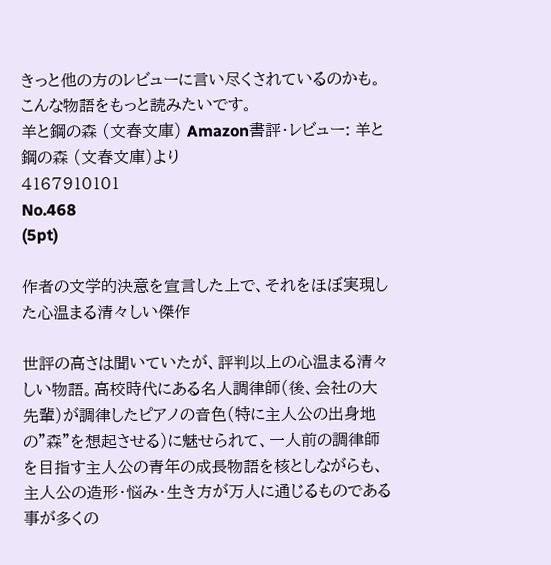きっと他の方のレビューに言い尽くされているのかも。
こんな物語をもっと読みたいです。
羊と鋼の森 (文春文庫) Amazon書評・レビュー: 羊と鋼の森 (文春文庫)より
4167910101
No.468
(5pt)

作者の文学的決意を宣言した上で、それをほぼ実現した心温まる清々しい傑作

世評の高さは聞いていたが、評判以上の心温まる清々しい物語。高校時代にある名人調律師(後、会社の大先輩)が調律したピアノの音色(特に主人公の出身地の"森"を想起させる)に魅せられて、一人前の調律師を目指す主人公の青年の成長物語を核としながらも、主人公の造形・悩み・生き方が万人に通じるものである事が多くの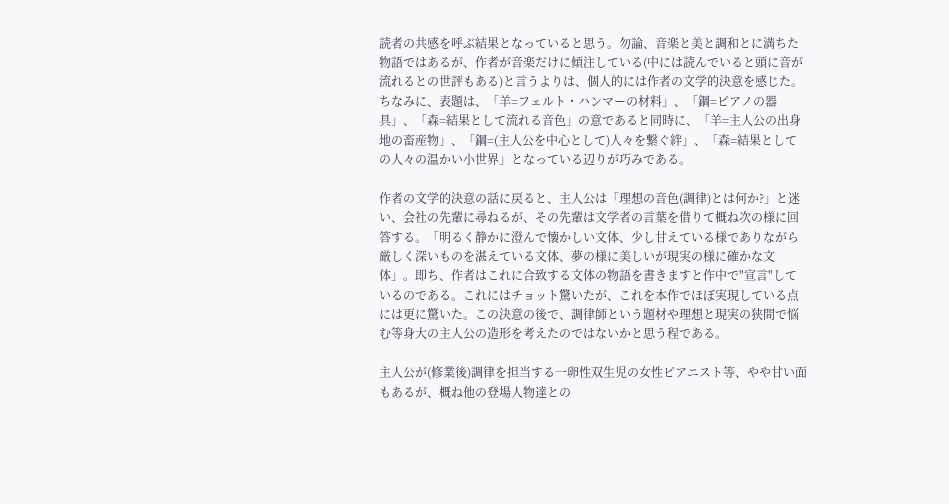読者の共感を呼ぶ結果となっていると思う。勿論、音楽と美と調和とに満ちた物語ではあるが、作者が音楽だけに傾注している(中には読んでいると頭に音が流れるとの世評もある)と言うよりは、個人的には作者の文学的決意を感じた。ちなみに、表題は、「羊=フェルト・ハンマーの材料」、「鋼=ピアノの器具」、「森=結果として流れる音色」の意であると同時に、「羊=主人公の出身地の畜産物」、「鋼=(主人公を中心として)人々を繋ぐ絆」、「森=結果としての人々の温かい小世界」となっている辺りが巧みである。

作者の文学的決意の話に戻ると、主人公は「理想の音色(調律)とは何か?」と迷い、会社の先輩に尋ねるが、その先輩は文学者の言葉を借りて概ね次の様に回答する。「明るく静かに澄んで懐かしい文体、少し甘えている様でありながら厳しく深いものを湛えている文体、夢の様に美しいが現実の様に確かな文体」。即ち、作者はこれに合致する文体の物語を書きますと作中で"宣言"しているのである。これにはチョット驚いたが、これを本作でほぼ実現している点には更に驚いた。この決意の後で、調律師という題材や理想と現実の狭間で悩む等身大の主人公の造形を考えたのではないかと思う程である。

主人公が(修業後)調律を担当する一卵性双生児の女性ピアニスト等、やや甘い面もあるが、概ね他の登場人物達との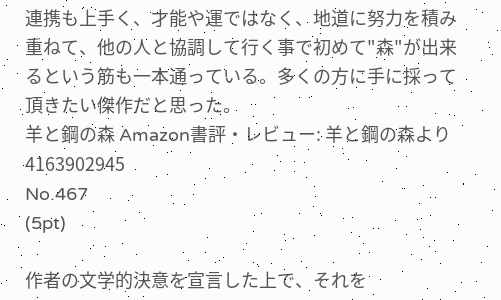連携も上手く、才能や運ではなく、地道に努力を積み重ねて、他の人と協調して行く事で初めて"森"が出来るという筋も一本通っている。多くの方に手に採って頂きたい傑作だと思った。
羊と鋼の森 Amazon書評・レビュー: 羊と鋼の森より
4163902945
No.467
(5pt)

作者の文学的決意を宣言した上で、それを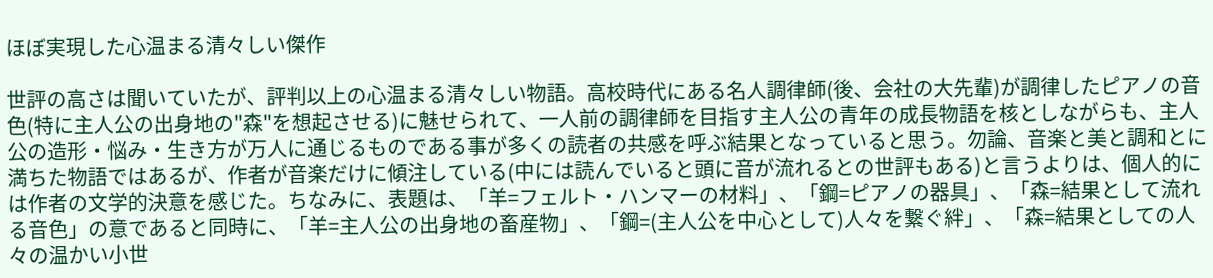ほぼ実現した心温まる清々しい傑作

世評の高さは聞いていたが、評判以上の心温まる清々しい物語。高校時代にある名人調律師(後、会社の大先輩)が調律したピアノの音色(特に主人公の出身地の"森"を想起させる)に魅せられて、一人前の調律師を目指す主人公の青年の成長物語を核としながらも、主人公の造形・悩み・生き方が万人に通じるものである事が多くの読者の共感を呼ぶ結果となっていると思う。勿論、音楽と美と調和とに満ちた物語ではあるが、作者が音楽だけに傾注している(中には読んでいると頭に音が流れるとの世評もある)と言うよりは、個人的には作者の文学的決意を感じた。ちなみに、表題は、「羊=フェルト・ハンマーの材料」、「鋼=ピアノの器具」、「森=結果として流れる音色」の意であると同時に、「羊=主人公の出身地の畜産物」、「鋼=(主人公を中心として)人々を繋ぐ絆」、「森=結果としての人々の温かい小世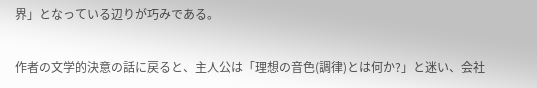界」となっている辺りが巧みである。

作者の文学的決意の話に戻ると、主人公は「理想の音色(調律)とは何か?」と迷い、会社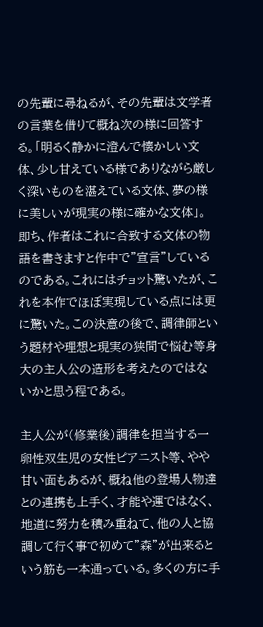の先輩に尋ねるが、その先輩は文学者の言葉を借りて概ね次の様に回答する。「明るく静かに澄んで懐かしい文体、少し甘えている様でありながら厳しく深いものを湛えている文体、夢の様に美しいが現実の様に確かな文体」。即ち、作者はこれに合致する文体の物語を書きますと作中で"宣言"しているのである。これにはチョット驚いたが、これを本作でほぼ実現している点には更に驚いた。この決意の後で、調律師という題材や理想と現実の狭間で悩む等身大の主人公の造形を考えたのではないかと思う程である。

主人公が(修業後)調律を担当する一卵性双生児の女性ピアニスト等、やや甘い面もあるが、概ね他の登場人物達との連携も上手く、才能や運ではなく、地道に努力を積み重ねて、他の人と協調して行く事で初めて"森"が出来るという筋も一本通っている。多くの方に手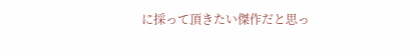に採って頂きたい傑作だと思っ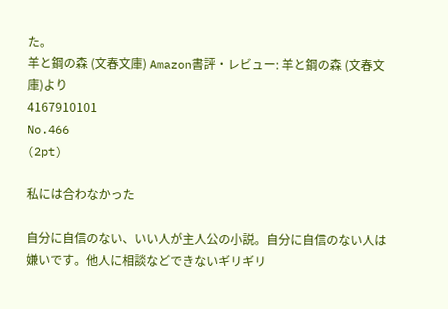た。
羊と鋼の森 (文春文庫) Amazon書評・レビュー: 羊と鋼の森 (文春文庫)より
4167910101
No.466
(2pt)

私には合わなかった

自分に自信のない、いい人が主人公の小説。自分に自信のない人は嫌いです。他人に相談などできないギリギリ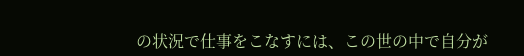の状況で仕事をこなすには、この世の中で自分が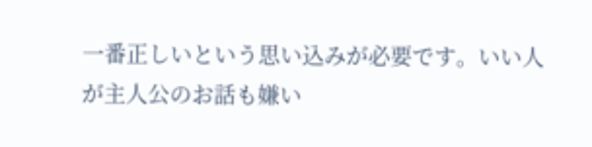一番正しいという思い込みが必要です。いい人が主人公のお話も嫌い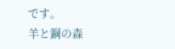です。
羊と鋼の森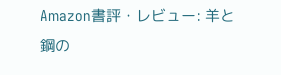Amazon書評・レビュー: 羊と鋼の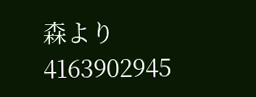森より
4163902945